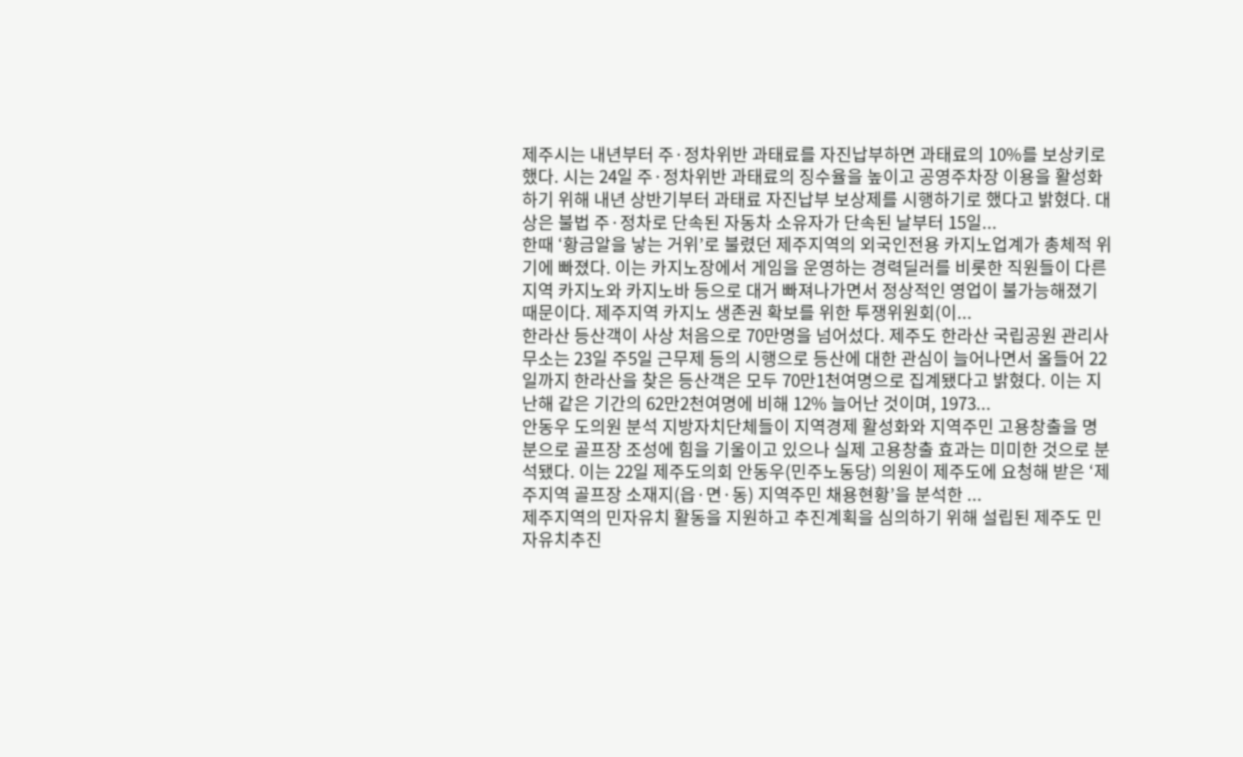제주시는 내년부터 주·정차위반 과태료를 자진납부하면 과태료의 10%를 보상키로 했다. 시는 24일 주·정차위반 과태료의 징수율을 높이고 공영주차장 이용을 활성화하기 위해 내년 상반기부터 과태료 자진납부 보상제를 시행하기로 했다고 밝혔다. 대상은 불법 주·정차로 단속된 자동차 소유자가 단속된 날부터 15일...
한때 ‘황금알을 낳는 거위’로 불렸던 제주지역의 외국인전용 카지노업계가 총체적 위기에 빠졌다. 이는 카지노장에서 게임을 운영하는 경력딜러를 비롯한 직원들이 다른 지역 카지노와 카지노바 등으로 대거 빠져나가면서 정상적인 영업이 불가능해졌기 때문이다. 제주지역 카지노 생존권 확보를 위한 투쟁위원회(이...
한라산 등산객이 사상 처음으로 70만명을 넘어섰다. 제주도 한라산 국립공원 관리사무소는 23일 주5일 근무제 등의 시행으로 등산에 대한 관심이 늘어나면서 올들어 22일까지 한라산을 찾은 등산객은 모두 70만1천여명으로 집계됐다고 밝혔다. 이는 지난해 같은 기간의 62만2천여명에 비해 12% 늘어난 것이며, 1973...
안동우 도의원 분석 지방자치단체들이 지역경제 활성화와 지역주민 고용창출을 명분으로 골프장 조성에 힘을 기울이고 있으나 실제 고용창출 효과는 미미한 것으로 분석됐다. 이는 22일 제주도의회 안동우(민주노동당) 의원이 제주도에 요청해 받은 ‘제주지역 골프장 소재지(읍·면·동) 지역주민 채용현황’을 분석한 ...
제주지역의 민자유치 활동을 지원하고 추진계획을 심의하기 위해 설립된 제주도 민자유치추진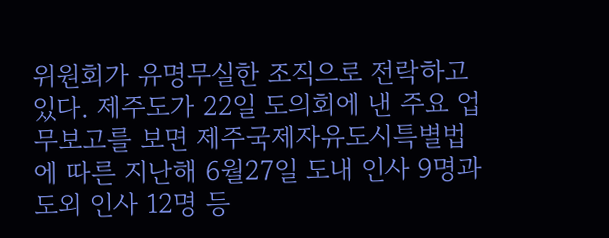위원회가 유명무실한 조직으로 전락하고 있다. 제주도가 22일 도의회에 낸 주요 업무보고를 보면 제주국제자유도시특별법에 따른 지난해 6월27일 도내 인사 9명과 도외 인사 12명 등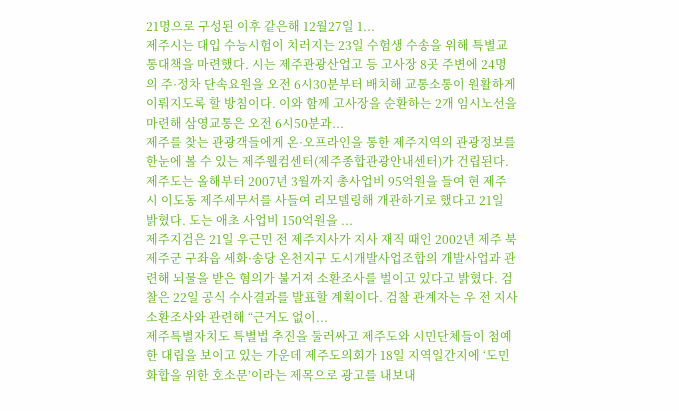21명으로 구성된 이후 같은해 12월27일 1...
제주시는 대입 수능시험이 치러지는 23일 수험생 수송을 위해 특별교통대책을 마련했다. 시는 제주관광산업고 등 고사장 8곳 주변에 24명의 주·정차 단속요원을 오전 6시30분부터 배치해 교통소통이 원활하게 이뤄지도록 할 방침이다. 이와 함께 고사장을 순환하는 2개 임시노선을 마련해 삼영교통은 오전 6시50분과...
제주를 찾는 관광객들에게 온·오프라인을 통한 제주지역의 관광정보를 한눈에 볼 수 있는 제주웰컴센터(제주종합관광안내센터)가 건립된다. 제주도는 올해부터 2007년 3월까지 총사업비 95억원을 들여 현 제주시 이도동 제주세무서를 사들여 리모델링해 개관하기로 했다고 21일 밝혔다. 도는 애초 사업비 150억원을 ...
제주지검은 21일 우근민 전 제주지사가 지사 재직 때인 2002년 제주 북제주군 구좌읍 세화·송당 온천지구 도시개발사업조합의 개발사업과 관련해 뇌물을 받은 혐의가 불거져 소환조사를 벌이고 있다고 밝혔다. 검찰은 22일 공식 수사결과를 발표할 계획이다. 검찰 관계자는 우 전 지사 소환조사와 관련해 “근거도 없이...
제주특별자치도 특별법 추진을 둘러싸고 제주도와 시민단체들이 첨예한 대립을 보이고 있는 가운데 제주도의회가 18일 지역일간지에 ‘도민화합을 위한 호소문’이라는 제목으로 광고를 내보내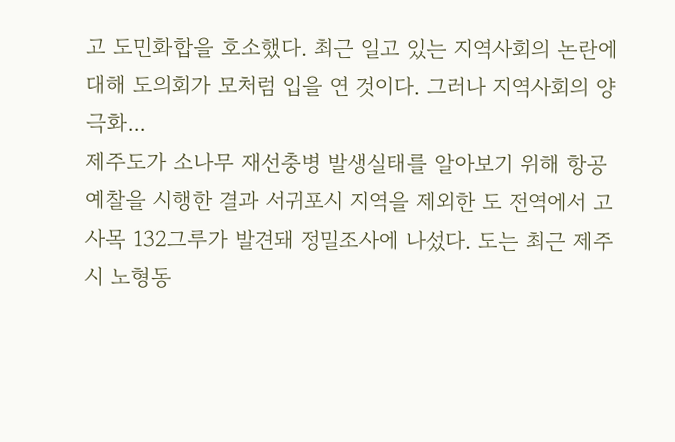고 도민화합을 호소했다. 최근 일고 있는 지역사회의 논란에 대해 도의회가 모처럼 입을 연 것이다. 그러나 지역사회의 양극화...
제주도가 소나무 재선충병 발생실태를 알아보기 위해 항공예찰을 시행한 결과 서귀포시 지역을 제외한 도 전역에서 고사목 132그루가 발견돼 정밀조사에 나섰다. 도는 최근 제주시 노형동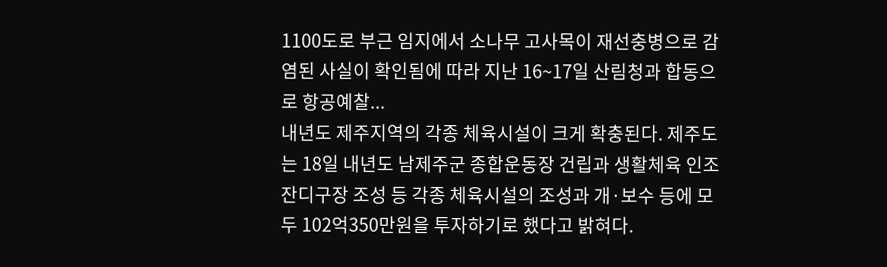1100도로 부근 임지에서 소나무 고사목이 재선충병으로 감염된 사실이 확인됨에 따라 지난 16~17일 산림청과 합동으로 항공예찰...
내년도 제주지역의 각종 체육시설이 크게 확충된다. 제주도는 18일 내년도 남제주군 종합운동장 건립과 생활체육 인조잔디구장 조성 등 각종 체육시설의 조성과 개·보수 등에 모두 102억350만원을 투자하기로 했다고 밝혀다.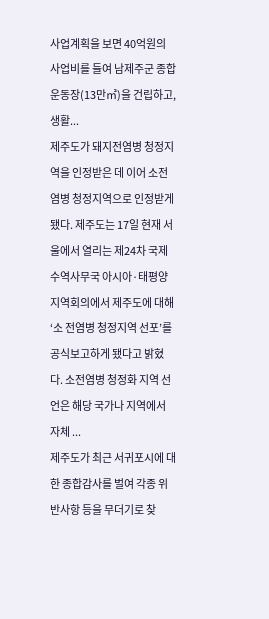사업계획을 보면 40억원의 사업비를 들여 남제주군 종합운동장(13만㎡)을 건립하고, 생활...
제주도가 돼지전염병 청정지역을 인정받은 데 이어 소전염병 청정지역으로 인정받게 됐다. 제주도는 17일 현재 서울에서 열리는 제24차 국제수역사무국 아시아·태평양 지역회의에서 제주도에 대해 ‘소 전염병 청정지역 선포’를 공식보고하게 됐다고 밝혔다. 소전염병 청정화 지역 선언은 해당 국가나 지역에서 자체 ...
제주도가 최근 서귀포시에 대한 종합감사를 벌여 각종 위반사항 등을 무더기로 찾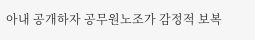아내 공개하자 공무원노조가 감정적 보복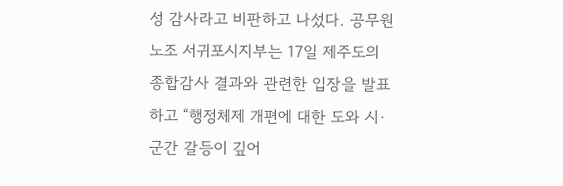성 감사라고 비판하고 나섰다. 공무원노조 서귀포시지부는 17일 제주도의 종합감사 결과와 관련한 입장을 발표하고 “행정체제 개편에 대한 도와 시·군간 갈등이 깊어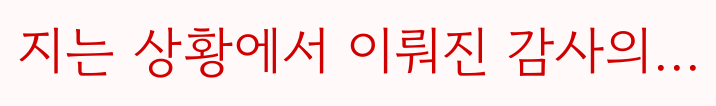지는 상황에서 이뤄진 감사의...